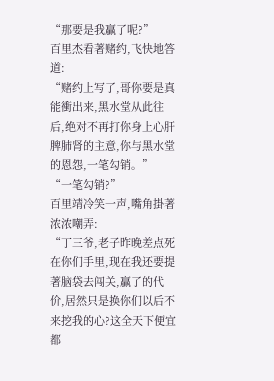“那要是我贏了呢?”
百里杰看著赌约,飞快地答道:
“赌约上写了,哥你要是真能衝出来,黑水堂从此往后,绝对不再打你身上心肝脾肺肾的主意,你与黑水堂的恩怨,一笔勾销。”
“一笔勾销?”
百里靖冷笑一声,嘴角掛著浓浓嘲弄:
“丁三爷,老子昨晚差点死在你们手里,现在我还要提著脑袋去闯关,贏了的代价,居然只是换你们以后不来挖我的心?这全天下便宜都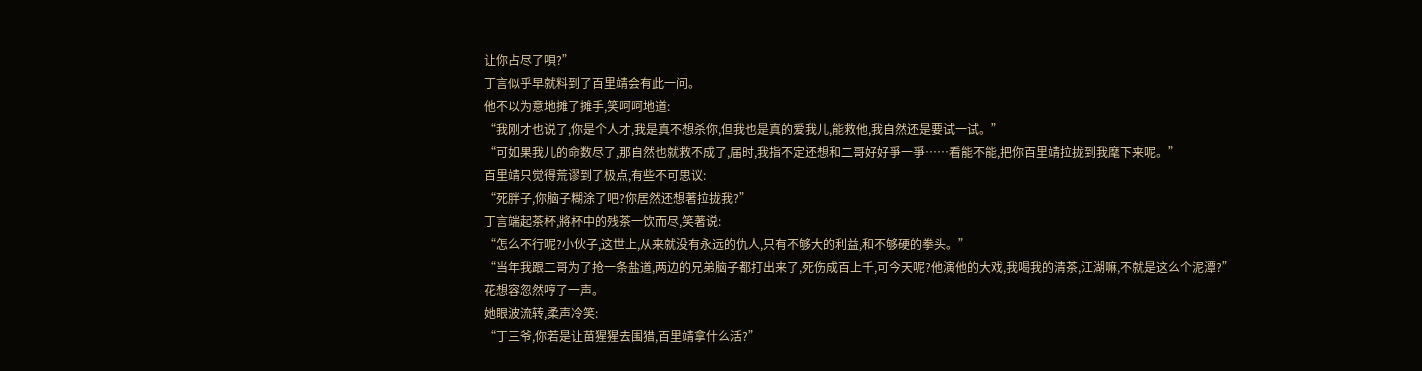让你占尽了唄?”
丁言似乎早就料到了百里靖会有此一问。
他不以为意地摊了摊手,笑呵呵地道:
“我刚才也说了,你是个人才,我是真不想杀你,但我也是真的爱我儿,能救他,我自然还是要试一试。”
“可如果我儿的命数尽了,那自然也就救不成了,届时,我指不定还想和二哥好好爭一爭……看能不能,把你百里靖拉拢到我麾下来呢。”
百里靖只觉得荒谬到了极点,有些不可思议:
“死胖子,你脑子糊涂了吧?你居然还想著拉拢我?”
丁言端起茶杯,將杯中的残茶一饮而尽,笑著说:
“怎么不行呢?小伙子,这世上,从来就没有永远的仇人,只有不够大的利益,和不够硬的拳头。”
“当年我跟二哥为了抢一条盐道,两边的兄弟脑子都打出来了,死伤成百上千,可今天呢?他演他的大戏,我喝我的清茶,江湖嘛,不就是这么个泥潭?”
花想容忽然哼了一声。
她眼波流转,柔声冷笑:
“丁三爷,你若是让苗猩猩去围猎,百里靖拿什么活?”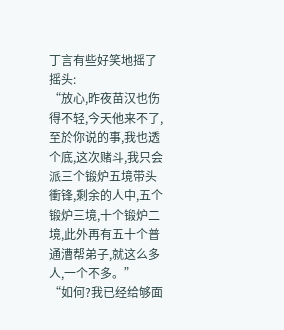丁言有些好笑地摇了摇头:
“放心,昨夜苗汉也伤得不轻,今天他来不了,至於你说的事,我也透个底,这次赌斗,我只会派三个锻炉五境带头衝锋,剩余的人中,五个锻炉三境,十个锻炉二境,此外再有五十个普通漕帮弟子,就这么多人,一个不多。”
“如何?我已经给够面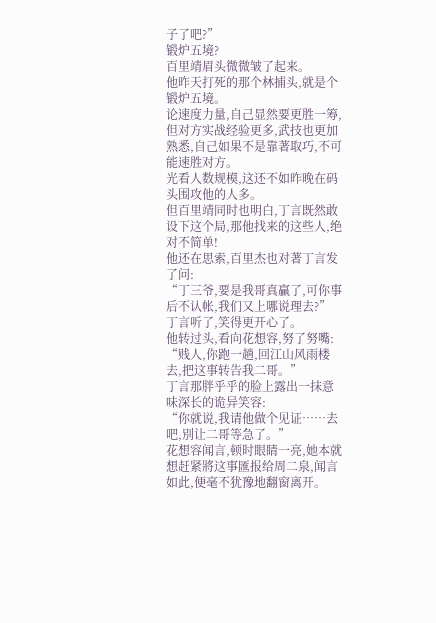子了吧?”
锻炉五境?
百里靖眉头微微皱了起来。
他昨天打死的那个林捕头,就是个锻炉五境。
论速度力量,自己显然要更胜一筹,但对方实战经验更多,武技也更加熟悉,自己如果不是靠著取巧,不可能速胜对方。
光看人数规模,这还不如昨晚在码头围攻他的人多。
但百里靖同时也明白,丁言既然敢设下这个局,那他找来的这些人,绝对不简单!
他还在思索,百里杰也对著丁言发了问:
“丁三爷,要是我哥真贏了,可你事后不认帐,我们又上哪说理去?”
丁言听了,笑得更开心了。
他转过头,看向花想容,努了努嘴:
“贱人,你跑一趟,回江山风雨楼去,把这事转告我二哥。”
丁言那胖乎乎的脸上露出一抹意味深长的诡异笑容:
“你就说,我请他做个见证……去吧,別让二哥等急了。”
花想容闻言,顿时眼睛一亮,她本就想赶紧將这事匯报给周二泉,闻言如此,便毫不犹豫地翻窗离开。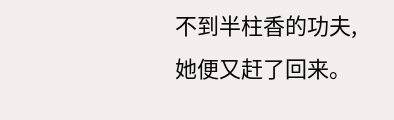不到半柱香的功夫,她便又赶了回来。